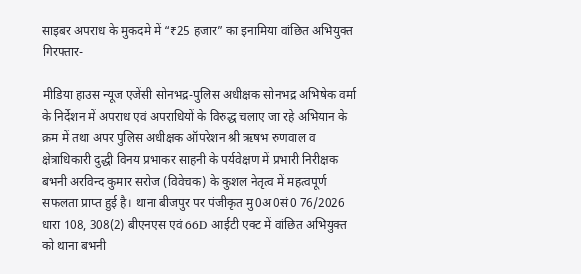साइबर अपराध के मुकदमे में “₹25 हजार” का इनामिया वांछित अभियुक्त गिरफ्तार-

मीडिया हाउस न्यूज एजेंसी सोनभद्र-पुलिस अधीक्षक सोनभद्र अभिषेक वर्मा के निर्देशन में अपराध एवं अपराधियों के विरुद्ध चलाए जा रहे अभियान के क्रम में तथा अपर पुलिस अधीक्षक ऑपरेशन श्री ऋषभ रुणवाल व क्षेत्राधिकारी दुद्धी विनय प्रभाकर साहनी के पर्यवेक्षण में प्रभारी निरीक्षक बभनी अरविन्द कुमार सरोज (विवेचक) के कुशल नेतृत्व में महत्वपूर्ण सफलता प्राप्त हुई है। थाना बीजपुर पर पंजीकृत मु0अ0सं0 76/2026 धारा 108, 308(2) बीएनएस एवं 66D आईटी एक्ट में वांछित अभियुक्त को थाना बभनी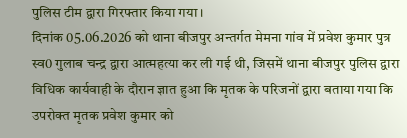पुलिस टीम द्वारा गिरफ्तार किया गया।
दिनांक 05.06.2026 को थाना बीजपुर अन्तर्गत मेमना गांव में प्रवेश कुमार पुत्र स्व0 गुलाब चन्द्र द्वारा आत्महत्या कर ली गई थी, जिसमें थाना बीजपुर पुलिस द्वारा विधिक कार्यवाही के दौरान ज्ञात हुआ कि मृतक के परिजनों द्वारा बताया गया कि उपरोक्त मृतक प्रवेश कुमार को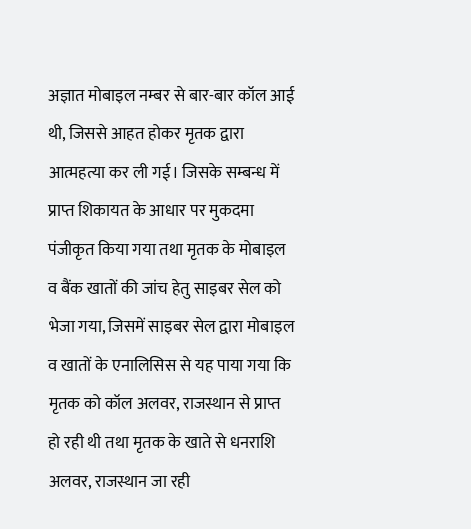अज्ञात मोबाइल नम्बर से बार-बार कॉल आई थी, जिससे आहत होकर मृतक द्वारा आत्महत्या कर ली गई। जिसके सम्बन्ध में प्राप्त शिकायत के आधार पर मुकदमा पंजीकृत किया गया तथा मृतक के मोबाइल व बैंक खातों की जांच हेतु साइबर सेल को भेजा गया, जिसमें साइबर सेल द्वारा मोबाइल व खातों के एनालिसिस से यह पाया गया कि मृतक को कॉल अलवर, राजस्थान से प्राप्त हो रही थी तथा मृतक के खाते से धनराशि अलवर, राजस्थान जा रही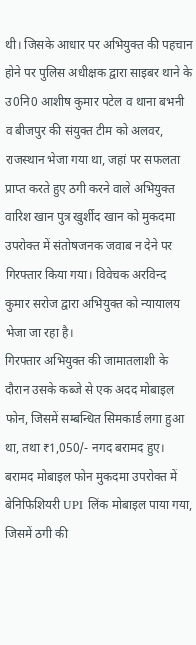थी। जिसके आधार पर अभियुक्त की पहचान होने पर पुलिस अधीक्षक द्वारा साइबर थाने के उ0नि0 आशीष कुमार पटेल व थाना बभनी व बीजपुर की संयुक्त टीम को अलवर, राजस्थान भेजा गया था, जहां पर सफलता प्राप्त करते हुए ठगी करने वाले अभियुक्त वारिश खान पुत्र खुर्शीद खान को मुकदमा उपरोक्त में संतोषजनक जवाब न देने पर गिरफ्तार किया गया। विवेचक अरविन्द कुमार सरोज द्वारा अभियुक्त को न्यायालय भेजा जा रहा है।
गिरफ्तार अभियुक्त की जामातलाशी के दौरान उसके कब्जे से एक अदद मोबाइल फोन, जिसमें सम्बन्धित सिमकार्ड लगा हुआ था, तथा ₹1,050/- नगद बरामद हुए। बरामद मोबाइल फोन मुकदमा उपरोक्त में बेनिफिशियरी UPI लिंक मोबाइल पाया गया, जिसमें ठगी की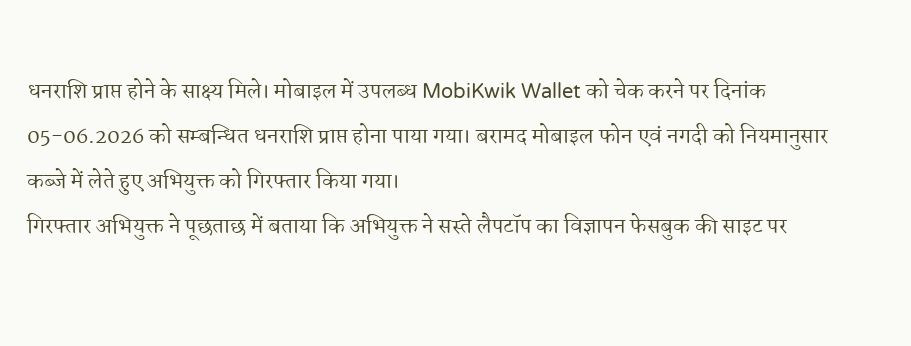धनराशि प्राप्त होने के साक्ष्य मिले। मोबाइल में उपलब्ध MobiKwik Wallet को चेक करने पर दिनांक 05-06.2026 को सम्बन्धित धनराशि प्राप्त होना पाया गया। बरामद मोबाइल फोन एवं नगदी को नियमानुसार कब्जे में लेते हुए अभियुक्त को गिरफ्तार किया गया।
गिरफ्तार अभियुक्त ने पूछताछ में बताया कि अभियुक्त ने सस्ते लैपटॉप का विज्ञापन फेसबुक की साइट पर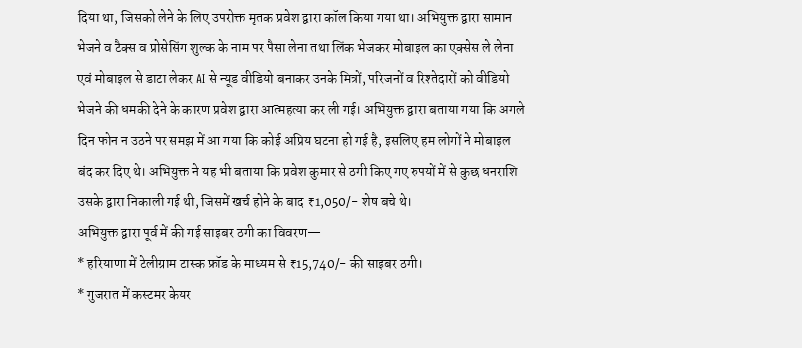दिया था, जिसको लेने के लिए उपरोक्त मृतक प्रवेश द्वारा कॉल किया गया था। अभियुक्त द्वारा सामान भेजने व टैक्स व प्रोसेसिंग शुल्क के नाम पर पैसा लेना तथा लिंक भेजकर मोबाइल का एक्सेस ले लेना एवं मोबाइल से डाटा लेकर AI से न्यूड वीडियो बनाकर उनके मित्रों, परिजनों व रिश्तेदारों को वीडियो भेजने की धमकी देने के कारण प्रवेश द्वारा आत्महत्या कर ली गई। अभियुक्त द्वारा बताया गया कि अगले दिन फोन न उठने पर समझ में आ गया कि कोई अप्रिय घटना हो गई है, इसलिए हम लोगों ने मोबाइल बंद कर दिए थे। अभियुक्त ने यह भी बताया कि प्रवेश कुमार से ठगी किए गए रुपयों में से कुछ धनराशि उसके द्वारा निकाली गई थी, जिसमें खर्च होने के बाद ₹1,050/- शेष बचे थे।
अभियुक्त द्वारा पूर्व में की गई साइबर ठगी का विवरण—
* हरियाणा में टेलीग्राम टास्क फ्रॉड के माध्यम से ₹15,740/- की साइबर ठगी।
* गुजरात में कस्टमर केयर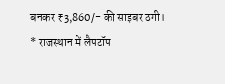बनकर ₹3,860/- की साइबर ठगी।
* राजस्थान में लैपटॉप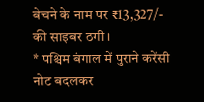बेचने के नाम पर ₹13,327/- की साइबर ठगी।
* पश्चिम बंगाल में पुराने करेंसी नोट बदलकर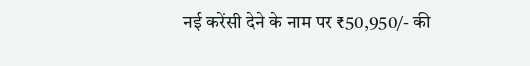नई करेंसी देने के नाम पर ₹50,950/- की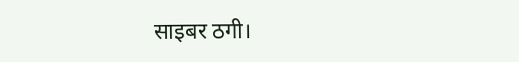साइबर ठगी।